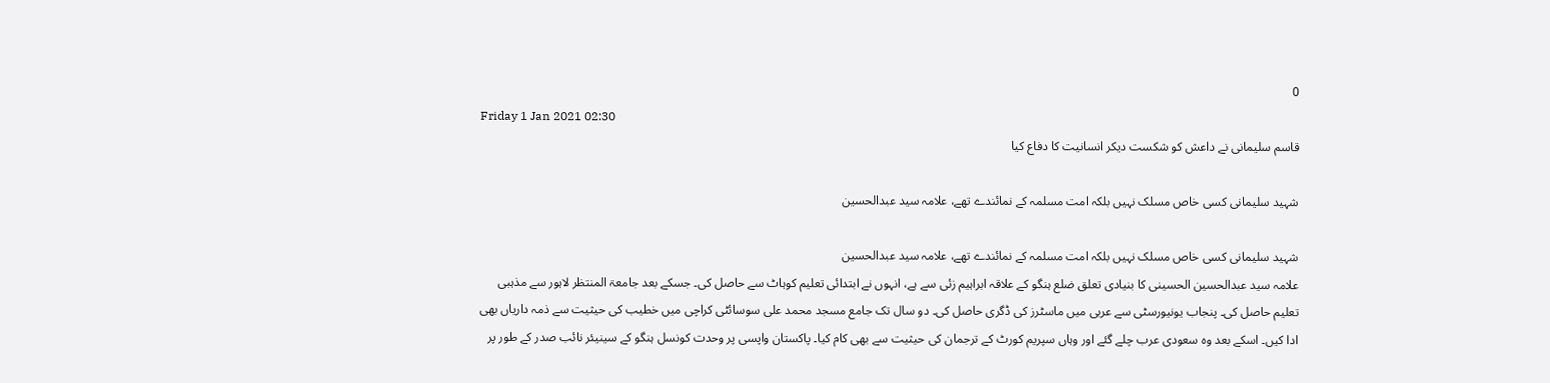0
Friday 1 Jan 2021 02:30
قاسم سلیمانی نے داعش کو شکست دیکر انسانیت کا دفاع کیا

شہید سلیمانی کسی خاص مسلک نہیں بلکہ امت مسلمہ کے نمائندے تھے، علامہ سید عبدالحسین

شہید سلیمانی کسی خاص مسلک نہیں بلکہ امت مسلمہ کے نمائندے تھے، علامہ سید عبدالحسین
علامہ سید عبدالحسین الحسینی کا بنیادی تعلق ضلع ہنگو کے علاقہ ابراہیم زئی سے ہے، انہوں نے ابتدائی تعلیم کوہاٹ سے حاصل کی۔ جسکے بعد جامعۃ المنتظر لاہور سے مذہبی تعلیم حاصل کی۔ پنجاب یونیورسٹی سے عربی میں ماسٹرز کی ڈگری حاصل کی۔ دو سال تک جامع مسجد محمد علی سوسائٹی کراچی میں خطیب کی حیثیت سے ذمہ داریاں بھی ادا کیں۔ اسکے بعد وہ سعودی عرب چلے گئے اور وہاں سپریم کورٹ کے ترجمان کی حیثیت سے بھی کام کیا۔ پاکستان واپسی پر وحدت کونسل ہنگو کے سینیئر نائب صدر کے طور پر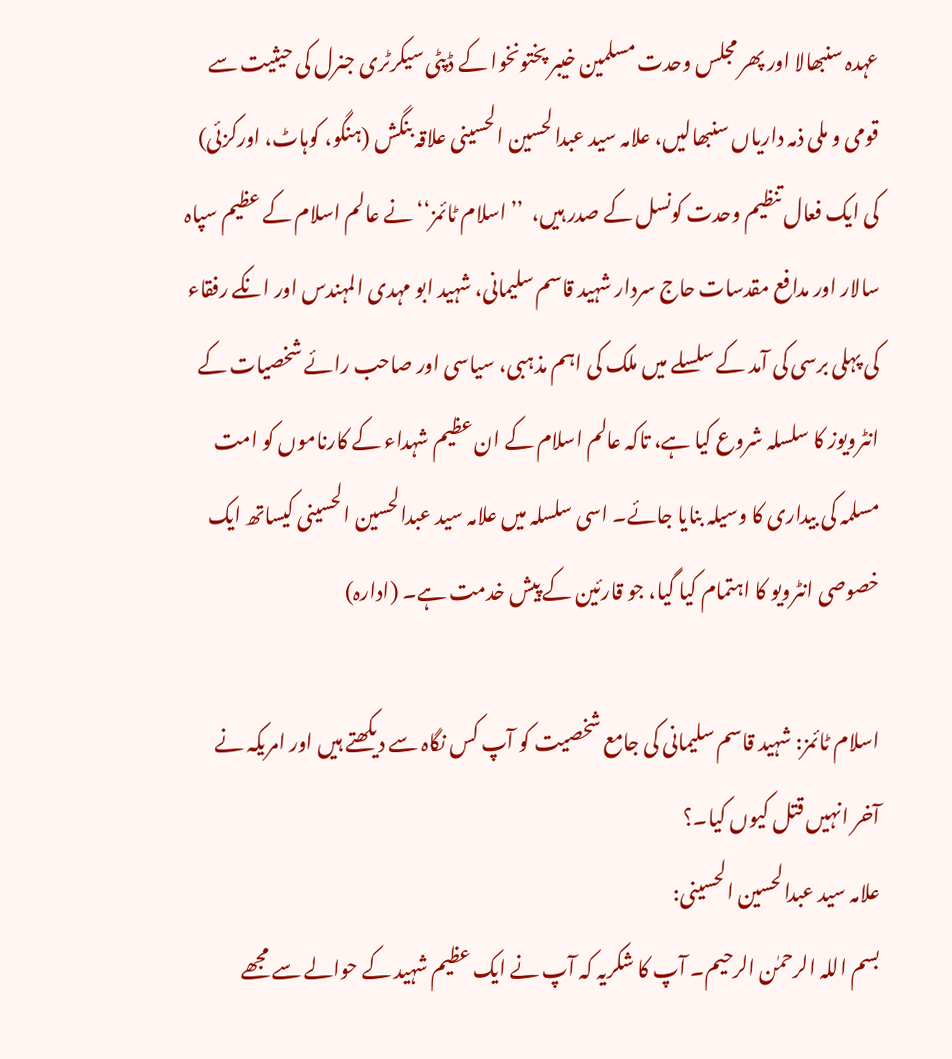عہدہ سنبھالا اور پھر مجلس وحدت مسلمین خیبر پختونخوا کے ڈپٹی سیکرٹری جنرل کی حیثیت سے قومی و ملی ذمہ داریاں سنبھالیں، علامہ سید عبدالحسین الحسینی علاقہ بنگش (ہنگو، کوہاٹ، اورکزئی) کی ایک فعال تنظیم وحدت کونسل کے صدر ہیں،  ’’اسلام ٹائمز‘‘ نے عالم اسلام کے عظیم سپاہ سالار اور مدافع مقدسات حاج سردار شہید قاسم سلیمانی، شہید ابو مہدی المہندس اور انکے رفقاء کی پہلی برسی کی آمد کے سلسلے میں ملک کی اہم مذہبی، سیاسی اور صاحب رائے شخصیات کے انٹرویوز کا سلسلہ شروع کیا ہے، تاکہ عالم اسلام کے ان عظیم شہداء کے کارناموں کو امت مسلمہ کی بیداری کا وسیلہ بنایا جائے۔ اسی سلسلہ میں علامہ سید عبدالحسین الحسینی کیساتھ ایک خصوصی انٹرویو کا اہتمام کیا گیا، جو قارئین کے پیش خدمت ہے۔ (ادارہ)

اسلام ٹائمز: شہید قاسم سلیمانی کی جامع شخصیت کو آپ کس نگاہ سے دیکھتے ہیں اور امریکہ نے آخر انہیں قتل کیوں کیا۔؟
علامہ سید عبدالحسین الحسینی:
بسم اللہ الرحمٰن الرحیم۔ آپ کا شکریہ کہ آپ نے ایک عظیم شہید کے حوالے سے مجھے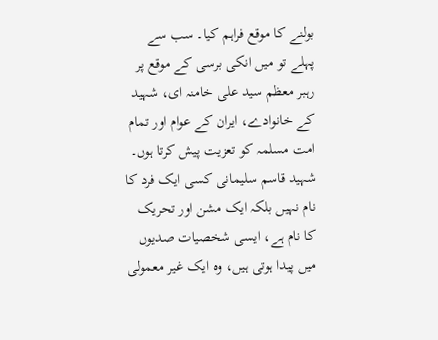بولنے کا موقع فراہم کیا۔ سب سے پہلے تو میں انکی برسی کے موقع پر رہبر معظم سید علی خامنہ ای، شہید کے خانوادے، ایران کے عوام اور تمام امت مسلمہ کو تعزیت پیش کرتا ہوں۔ شہید قاسم سلیمانی کسی ایک فرد کا نام نہیں بلکہ ایک مشن اور تحریک کا نام ہے، ایسی شخصیات صدیوں میں پیدا ہوتی ہیں، وہ ایک غیر معمولی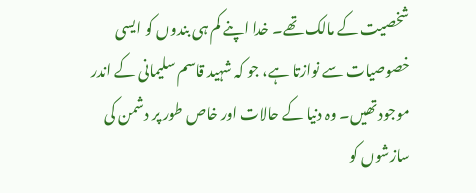شخصیت کے مالک تھے۔ خدا اپنے کم ہی بندوں کو ایسی خصوصیات سے نوازتا ہے، جو کہ شہید قاسم سلیمانی کے اندر موجود تھیں۔ وہ دنیا کے حالات اور خاص طور پر دشمن کی سازشوں کو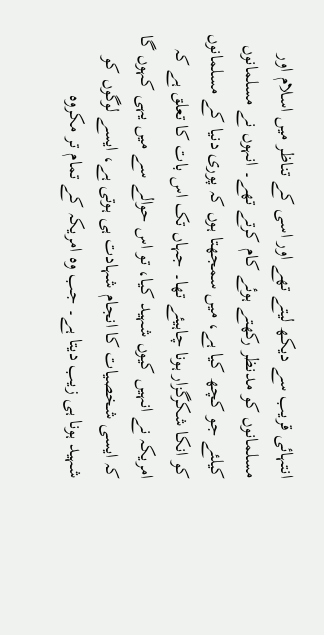انتہائی قریب سے دیکھ لیتے تھے اور اسی کے تناظر میں اسلام اور مسلمانوں کو مدنظر رکھتے ہوئے کام کرتے تھے۔ انہوں نے مسلمانوں کیلئے جو کچھ کیا ہے، میں سمجھتا ہوں کہ پوری دنیا کے مسلمانوں کو انکا شکرگزار ہونا چاہیئے تھا۔ جہاں تک اس بات کا تعلق ہے کہ امریکہ نے انہیں کیوں شہید کیا، تو اس حوالے سے میں یہی کہوں گا کہ ایسی شخصیات کا انجام شہادت ہی ہوتی ہے، ایسے لوگوں کو شہید ہونا ہی زیب دیتا ہے۔ جب وہ امریکہ کے تمام تر مکروہ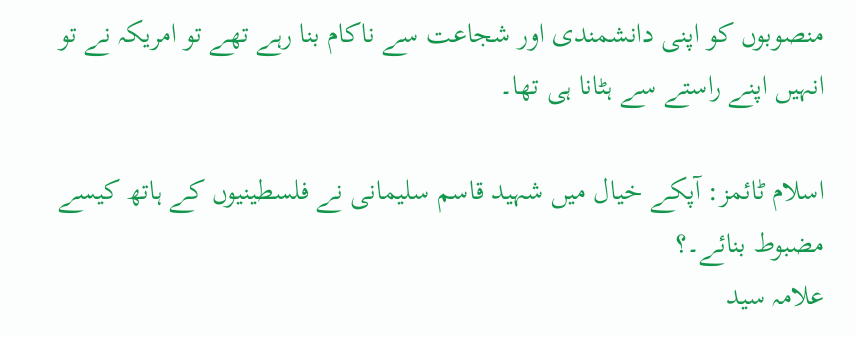منصوبوں کو اپنی دانشمندی اور شجاعت سے ناکام بنا رہے تھے تو امریکہ نے تو انہیں اپنے راستے سے ہٹانا ہی تھا۔

اسلام ٹائمز: آپکے خیال میں شہید قاسم سلیمانی نے فلسطینیوں کے ہاتھ کیسے مضبوط بنائے۔؟
علامہ سید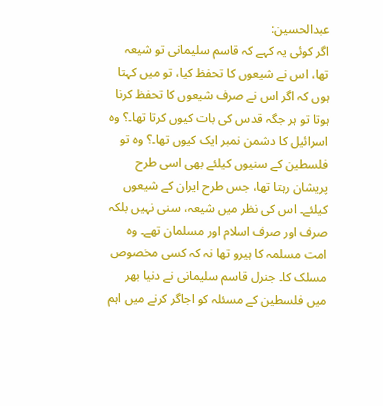عبدالحسین:
اگر کوئی یہ کہے کہ قاسم سلیمانی تو شیعہ تھا، اس نے شیعوں کا تحفظ کیا، تو میں کہتا ہوں کہ اگر اس نے صرف شیعوں کا تحفظ کرنا ہوتا تو ہر جگہ قدس کی بات کیوں کرتا تھا۔؟ وہ اسرائیل کا دشمن نمبر ایک کیوں تھا۔؟ وہ تو فلسطین کے سنیوں کیلئے بھی اسی طرح پریشان رہتا تھا، جس طرح ایران کے شیعوں کیلئے۔ اس کی نظر میں شیعہ، سنی نہیں بلکہ صرف اور صرف اسلام اور مسلمان تھے۔ وہ امت مسلمہ کا ہیرو تھا نہ کہ کسی مخصوص مسلک کا۔ جنرل قاسم سلیمانی نے دنیا بھر میں فلسطین کے مسئلہ کو اجاگر کرنے میں اہم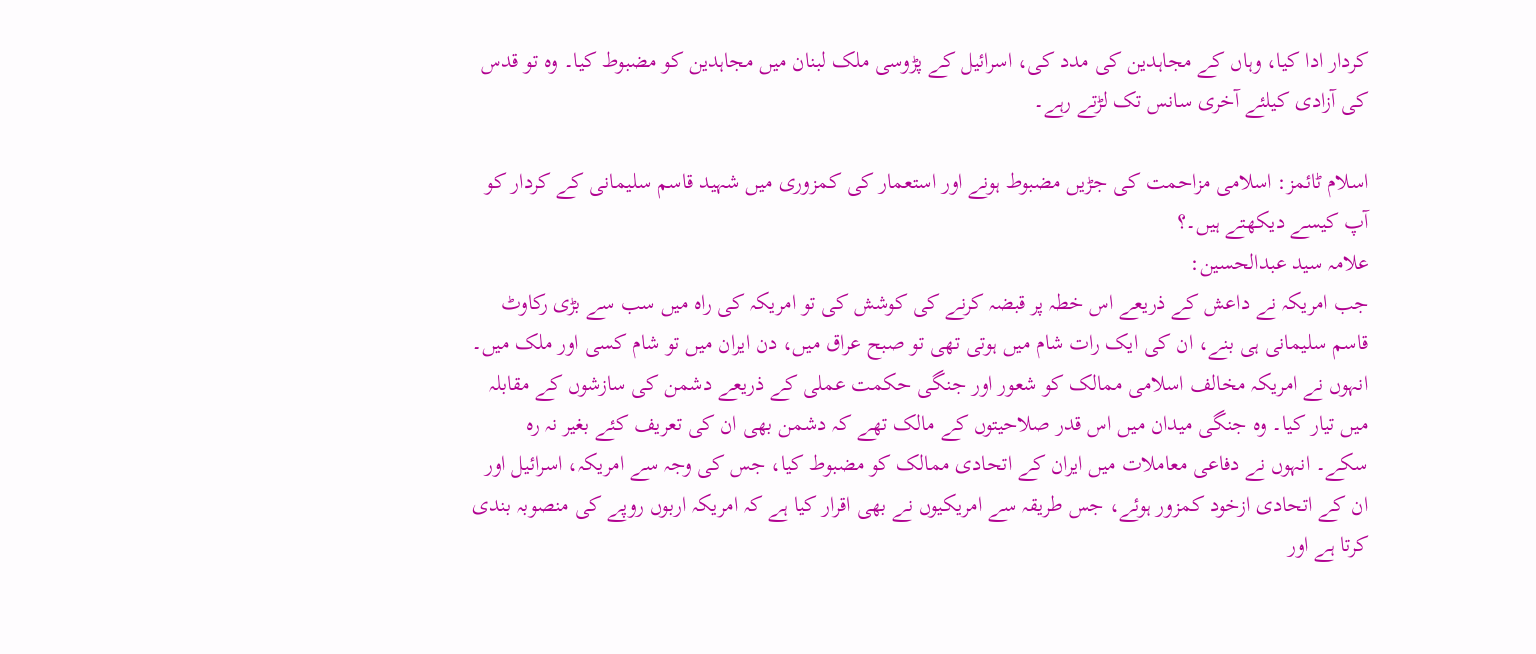کردار ادا کیا، وہاں کے مجاہدین کی مدد کی، اسرائیل کے پڑوسی ملک لبنان میں مجاہدین کو مضبوط کیا۔ وہ تو قدس کی آزادی کیلئے آخری سانس تک لڑتے رہے۔

اسلام ٹائمز: اسلامی مزاحمت کی جڑیں مضبوط ہونے اور استعمار کی کمزوری میں شہید قاسم سلیمانی کے کردار کو آپ کیسے دیکھتے ہیں۔؟
علامہ سید عبدالحسین:
جب امریکہ نے داعش کے ذریعے اس خطہ پر قبضہ کرنے کی کوشش کی تو امریکہ کی راہ میں سب سے بڑی رکاوٹ قاسم سلیمانی ہی بنے، ان کی ایک رات شام میں ہوتی تھی تو صبح عراق میں، دن ایران میں تو شام کسی اور ملک میں۔ انہوں نے امریکہ مخالف اسلامی ممالک کو شعور اور جنگی حکمت عملی کے ذریعے دشمن کی سازشوں کے مقابلہ میں تیار کیا۔ وہ جنگی میدان میں اس قدر صلاحیتوں کے مالک تھے کہ دشمن بھی ان کی تعریف کئے بغیر نہ رہ سکے۔ انہوں نے دفاعی معاملات میں ایران کے اتحادی ممالک کو مضبوط کیا، جس کی وجہ سے امریکہ، اسرائیل اور ان کے اتحادی ازخود کمزور ہوئے، جس طریقہ سے امریکیوں نے بھی اقرار کیا ہے کہ امریکہ اربوں روپے کی منصوبہ بندی کرتا ہے اور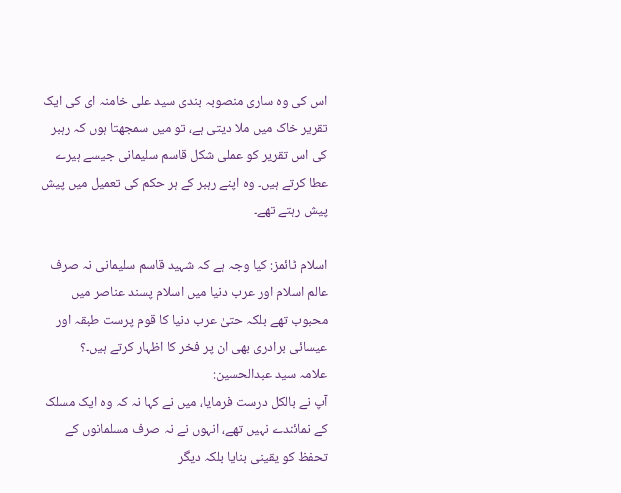اس کی وہ ساری منصوبہ بندی سید علی خامنہ ای کی ایک تقریر خاک میں ملا دیتی ہے، تو میں سمجھتا ہوں کہ رہبر کی اس تقریر کو عملی شکل قاسم سلیمانی جیسے ہیرے عطا کرتے ہیں۔ وہ اپنے رہبر کے ہر حکم کی تعمیل میں پیش پیش رہتے تھے۔

اسلام ٹائمز: کیا وجہ ہے کہ شہید قاسم سلیمانی نہ صرف عالم اسلام اور عرب دنیا میں اسلام پسند عناصر میں محبوب تھے بلکہ حتیٰ عرب دنیا کا قوم پرست طبقہ اور عیسائی برادری بھی ان پر فخر کا اظہار کرتے ہیں۔؟
علامہ سید عبدالحسین:
آپ نے بالکل درست فرمایا، میں نے کہا نہ کہ وہ ایک مسلک کے نمائندے نہیں تھے، انہوں نے نہ صرف مسلمانوں کے تحفظ کو یقینی بنایا بلکہ دیگر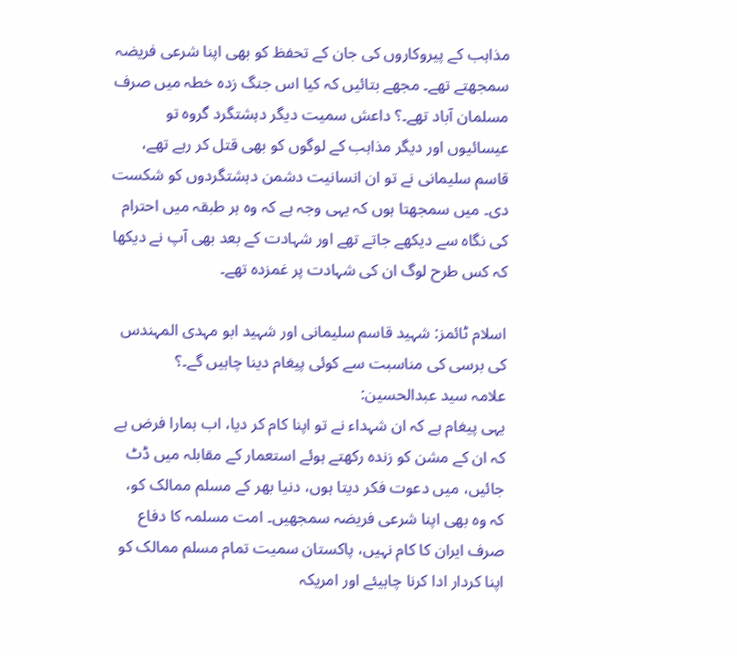مذاہب کے پیروکاروں کی جان کے تحفظ کو بھی اپنا شرعی فریضہ سمجھتے تھے۔ مجھے بتائیں کہ کیا اس جنگ زدہ خطہ میں صرف مسلمان آباد تھے۔؟ داعش سمیت دیگر دہشتگرد گروہ تو عیسائیوں اور دیگر مذاہب کے لوگوں کو بھی قتل کر رہے تھے، قاسم سلیمانی نے تو ان انسانیت دشمن دہشتگردوں کو شکست دی۔ میں سمجھتا ہوں کہ یہی وجہ ہے کہ وہ ہر طبقہ میں احترام کی نگاہ سے دیکھے جاتے تھے اور شہادت کے بعد بھی آپ نے دیکھا کہ کس طرح لوگ ان کی شہادت پر غمزدہ تھے۔

اسلام ٹائمز: شہید قاسم سلیمانی اور شہید ابو مہدی المہندس کی برسی کی مناسبت سے کوئی پیغام دینا چاہیں گے۔؟
علامہ سید عبدالحسین:
یہی پیغام ہے کہ ان شہداء نے تو اپنا کام کر دیا، اب ہمارا فرض ہے کہ ان کے مشن کو زندہ رکھتے ہوئے استعمار کے مقابلہ میں ڈٹ جائیں، میں دعوت فکر دیتا ہوں، دنیا بھر کے مسلم ممالک کو، کہ وہ بھی اپنا شرعی فریضہ سمجھیں۔ امت مسلمہ کا دفاع صرف ایران کا کام نہیں، پاکستان سمیت تمام مسلم ممالک کو اپنا کردار ادا کرنا چاہیئے اور امریکہ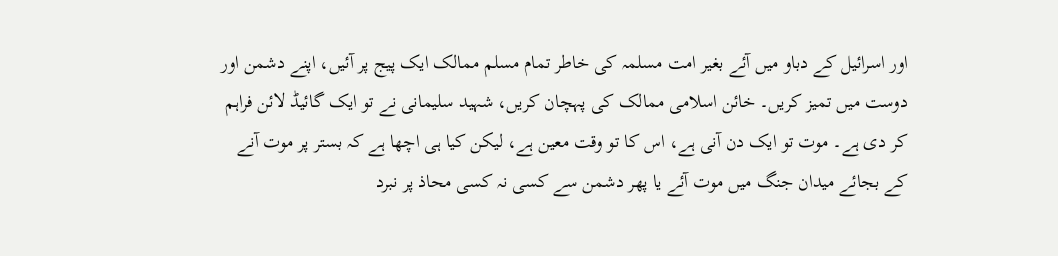اور اسرائیل کے دباو میں آئے بغیر امت مسلمہ کی خاطر تمام مسلم ممالک ایک پیج پر آئیں، اپنے دشمن اور دوست میں تمیز کریں۔ خائن اسلامی ممالک کی پہچان کریں، شہید سلیمانی نے تو ایک گائیڈ لائن فراہم کر دی ہے۔ موت تو ایک دن آنی ہے، اس کا تو وقت معین ہے، لیکن کیا ہی اچھا ہے کہ بستر پر موت آنے کے بجائے میدان جنگ میں موت آئے یا پھر دشمن سے کسی نہ کسی محاذ پر نبرد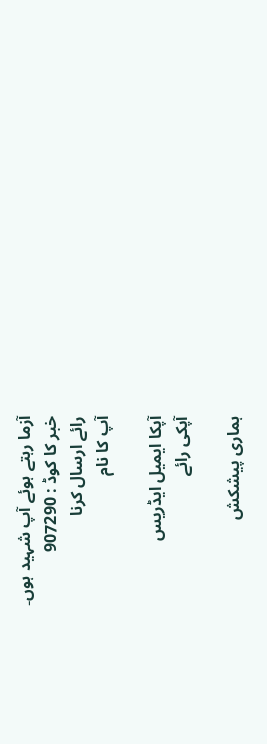آزما رہتے ہوئے آپ شہید ہوں۔
خبر کا کوڈ : 907290
رائے ارسال کرنا
آپ کا نام

آپکا ایمیل ایڈریس
آپکی رائے

ہماری پیشکش